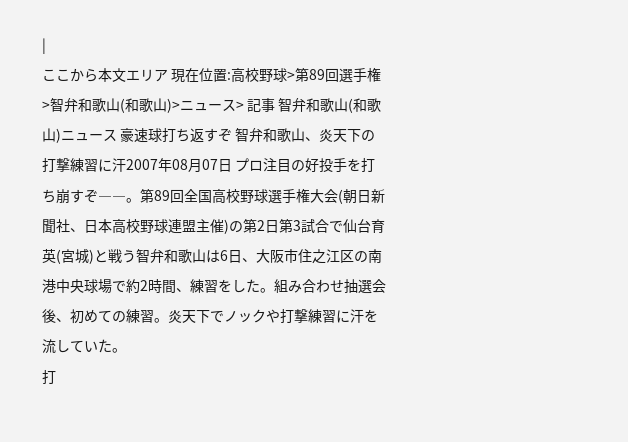|
ここから本文エリア 現在位置:高校野球>第89回選手権>智弁和歌山(和歌山)>ニュース> 記事 智弁和歌山(和歌山)ニュース 豪速球打ち返すぞ 智弁和歌山、炎天下の打撃練習に汗2007年08月07日 プロ注目の好投手を打ち崩すぞ――。第89回全国高校野球選手権大会(朝日新聞社、日本高校野球連盟主催)の第2日第3試合で仙台育英(宮城)と戦う智弁和歌山は6日、大阪市住之江区の南港中央球場で約2時間、練習をした。組み合わせ抽選会後、初めての練習。炎天下でノックや打撃練習に汗を流していた。
打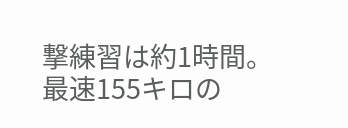撃練習は約1時間。最速155キロの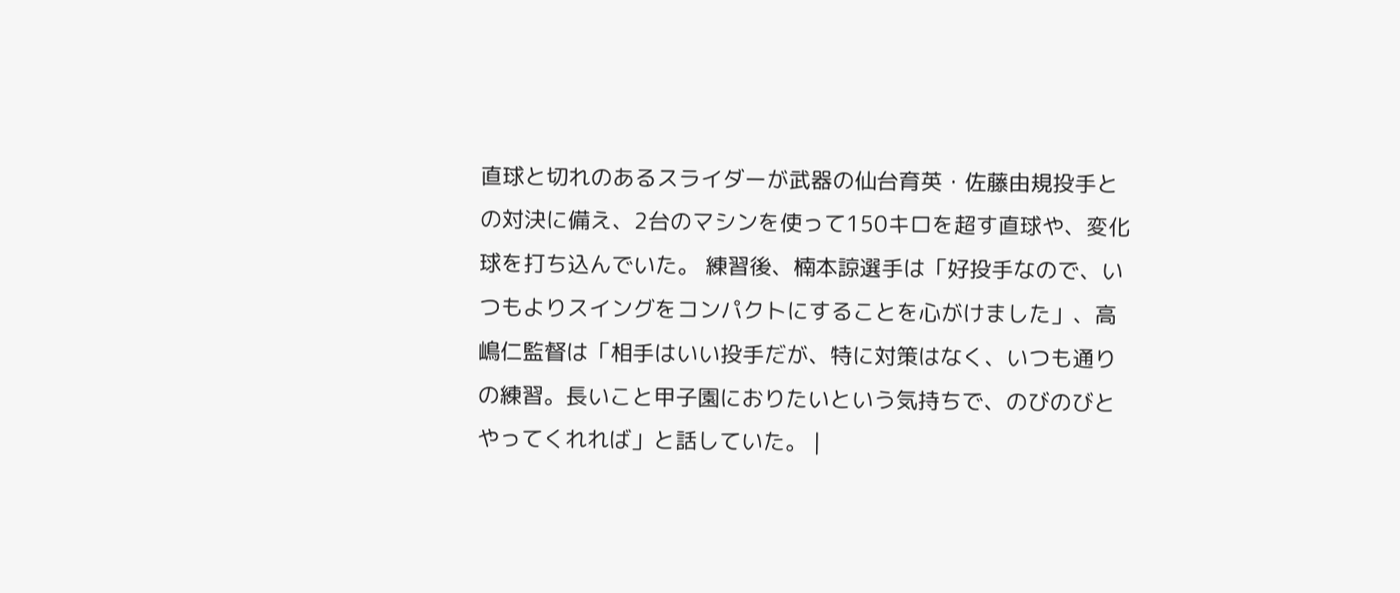直球と切れのあるスライダーが武器の仙台育英・佐藤由規投手との対決に備え、2台のマシンを使って150キロを超す直球や、変化球を打ち込んでいた。 練習後、楠本諒選手は「好投手なので、いつもよりスイングをコンパクトにすることを心がけました」、高嶋仁監督は「相手はいい投手だが、特に対策はなく、いつも通りの練習。長いこと甲子園におりたいという気持ちで、のびのびとやってくれれば」と話していた。 |